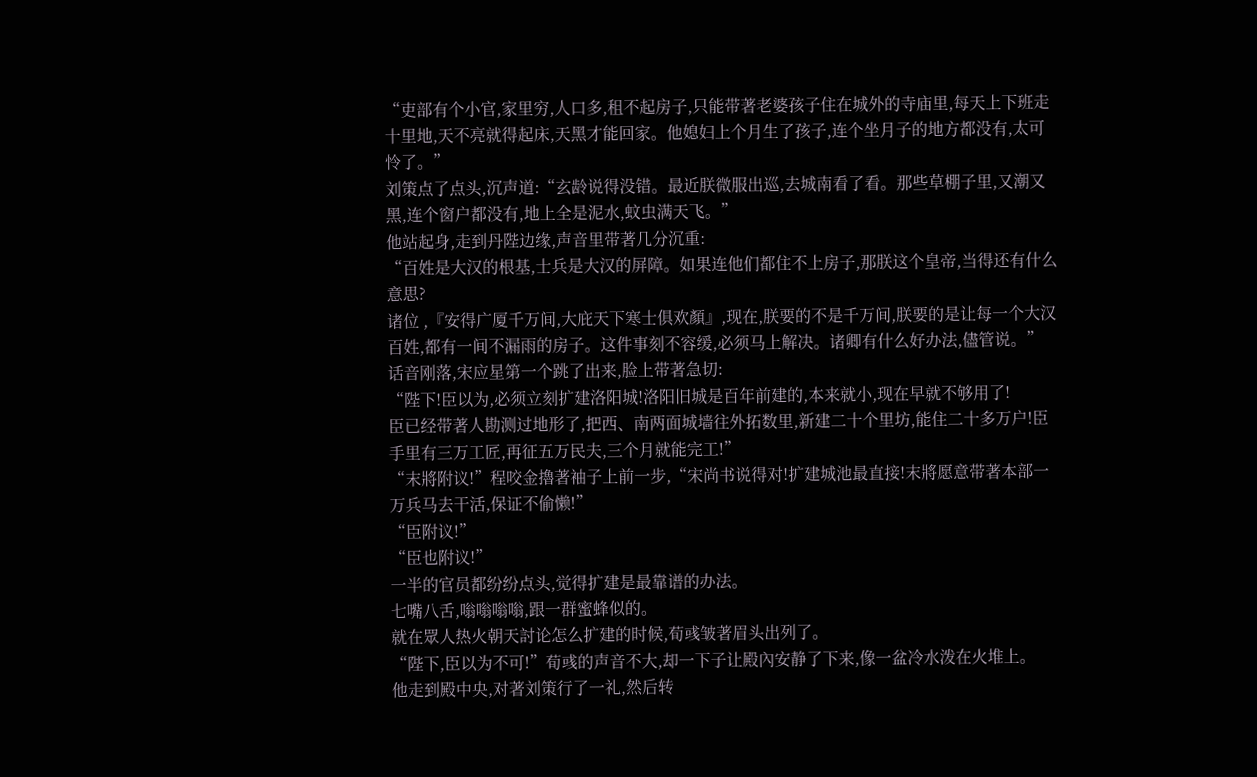“吏部有个小官,家里穷,人口多,租不起房子,只能带著老婆孩子住在城外的寺庙里,每天上下班走十里地,天不亮就得起床,天黑才能回家。他媳妇上个月生了孩子,连个坐月子的地方都没有,太可怜了。”
刘策点了点头,沉声道:“玄龄说得没错。最近朕微服出巡,去城南看了看。那些草棚子里,又潮又黑,连个窗户都没有,地上全是泥水,蚊虫满天飞。”
他站起身,走到丹陛边缘,声音里带著几分沉重:
“百姓是大汉的根基,士兵是大汉的屏障。如果连他们都住不上房子,那朕这个皇帝,当得还有什么意思?
诸位 ,『安得广厦千万间,大庇天下寒士俱欢顏』,现在,朕要的不是千万间,朕要的是让每一个大汉百姓,都有一间不漏雨的房子。这件事刻不容缓,必须马上解决。诸卿有什么好办法,儘管说。”
话音刚落,宋应星第一个跳了出来,脸上带著急切:
“陛下!臣以为,必须立刻扩建洛阳城!洛阳旧城是百年前建的,本来就小,现在早就不够用了!
臣已经带著人勘测过地形了,把西、南两面城墙往外拓数里,新建二十个里坊,能住二十多万户!臣手里有三万工匠,再征五万民夫,三个月就能完工!”
“末將附议!”程咬金擼著袖子上前一步,“宋尚书说得对!扩建城池最直接!末將愿意带著本部一万兵马去干活,保证不偷懒!”
“臣附议!”
“臣也附议!”
一半的官员都纷纷点头,觉得扩建是最靠谱的办法。
七嘴八舌,嗡嗡嗡嗡,跟一群蜜蜂似的。
就在眾人热火朝天討论怎么扩建的时候,荀彧皱著眉头出列了。
“陛下,臣以为不可!”荀彧的声音不大,却一下子让殿內安静了下来,像一盆冷水泼在火堆上。
他走到殿中央,对著刘策行了一礼,然后转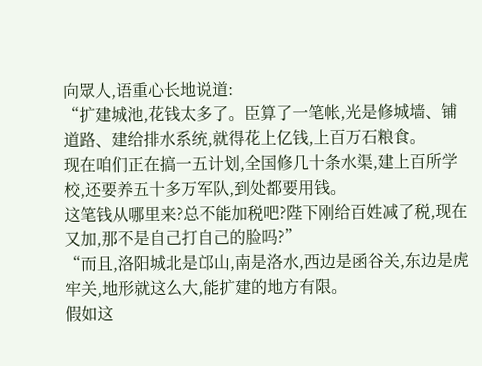向眾人,语重心长地说道:
“扩建城池,花钱太多了。臣算了一笔帐,光是修城墙、铺道路、建给排水系统,就得花上亿钱,上百万石粮食。
现在咱们正在搞一五计划,全国修几十条水渠,建上百所学校,还要养五十多万军队,到处都要用钱。
这笔钱从哪里来?总不能加税吧?陛下刚给百姓减了税,现在又加,那不是自己打自己的脸吗?”
“而且,洛阳城北是邙山,南是洛水,西边是函谷关,东边是虎牢关,地形就这么大,能扩建的地方有限。
假如这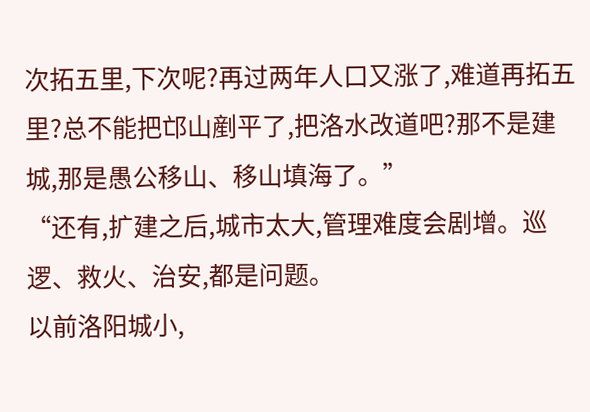次拓五里,下次呢?再过两年人口又涨了,难道再拓五里?总不能把邙山剷平了,把洛水改道吧?那不是建城,那是愚公移山、移山填海了。”
“还有,扩建之后,城市太大,管理难度会剧增。巡逻、救火、治安,都是问题。
以前洛阳城小,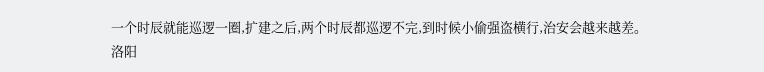一个时辰就能巡逻一圈,扩建之后,两个时辰都巡逻不完,到时候小偷强盗横行,治安会越来越差。
洛阳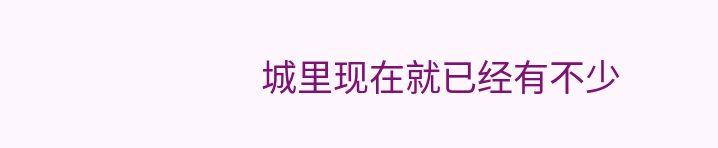城里现在就已经有不少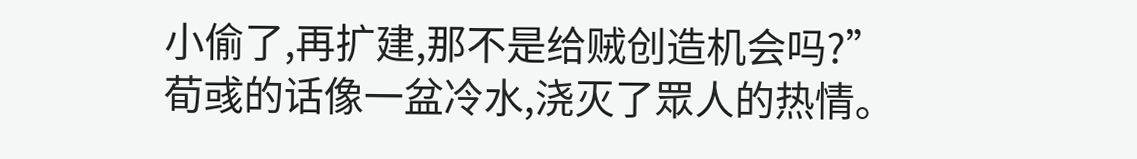小偷了,再扩建,那不是给贼创造机会吗?”
荀彧的话像一盆冷水,浇灭了眾人的热情。